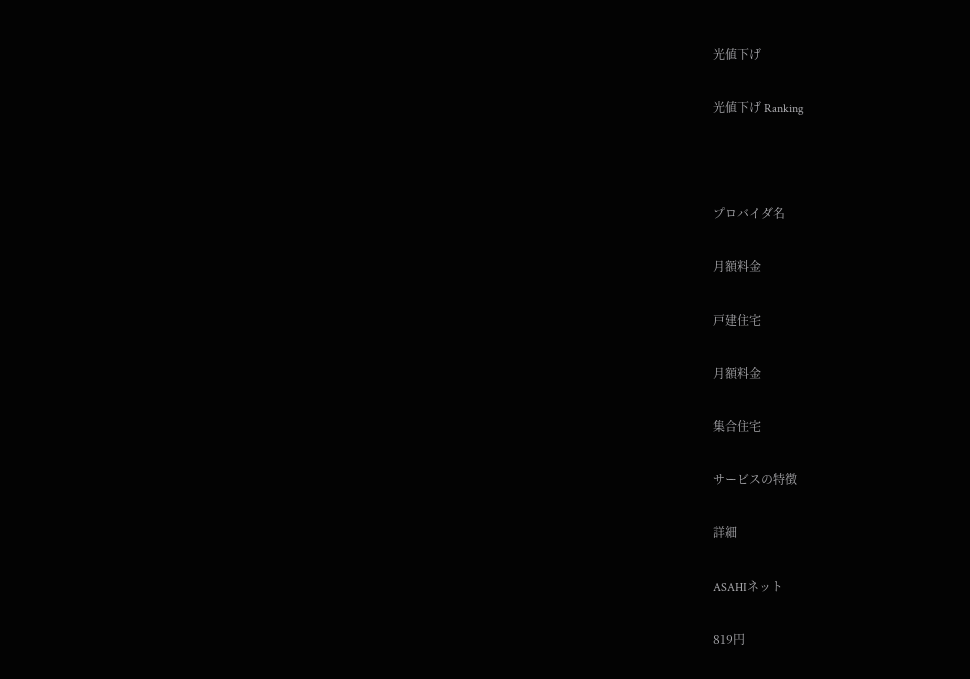光値下げ

光値下げ Ranking



プロバイダ名

月額料金

戸建住宅

月額料金

集合住宅

サービスの特徴

詳細

ASAHIネット

819円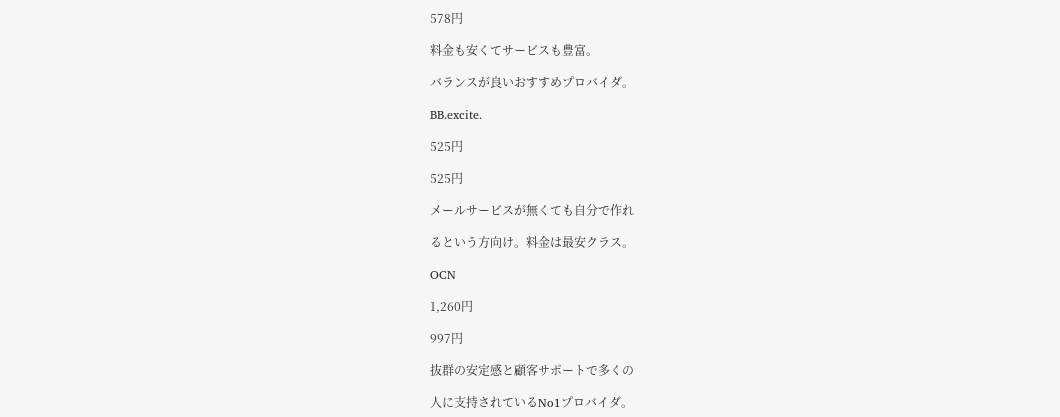578円

料金も安くてサービスも豊富。

バランスが良いおすすめプロバイダ。

BB.excite.

525円

525円

メールサービスが無くても自分で作れ

るという方向け。料金は最安クラス。

OCN

1,260円

997円

抜群の安定感と顧客サポートで多くの

人に支持されているNo1プロバイダ。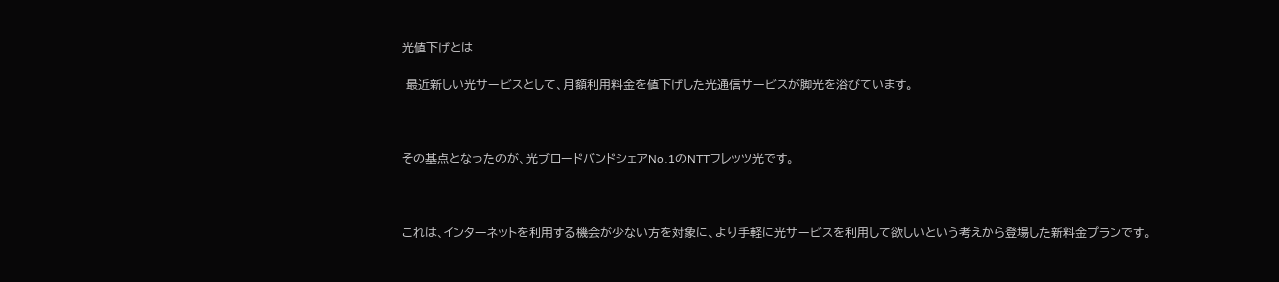光値下げとは

 最近新しい光サービスとして、月額利用料金を値下げした光通信サービスが脚光を浴びています。



その基点となったのが、光ブロードバンドシェアNo.1のNTTフレッツ光です。



これは、インターネットを利用する機会が少ない方を対象に、より手軽に光サービスを利用して欲しいという考えから登場した新料金プランです。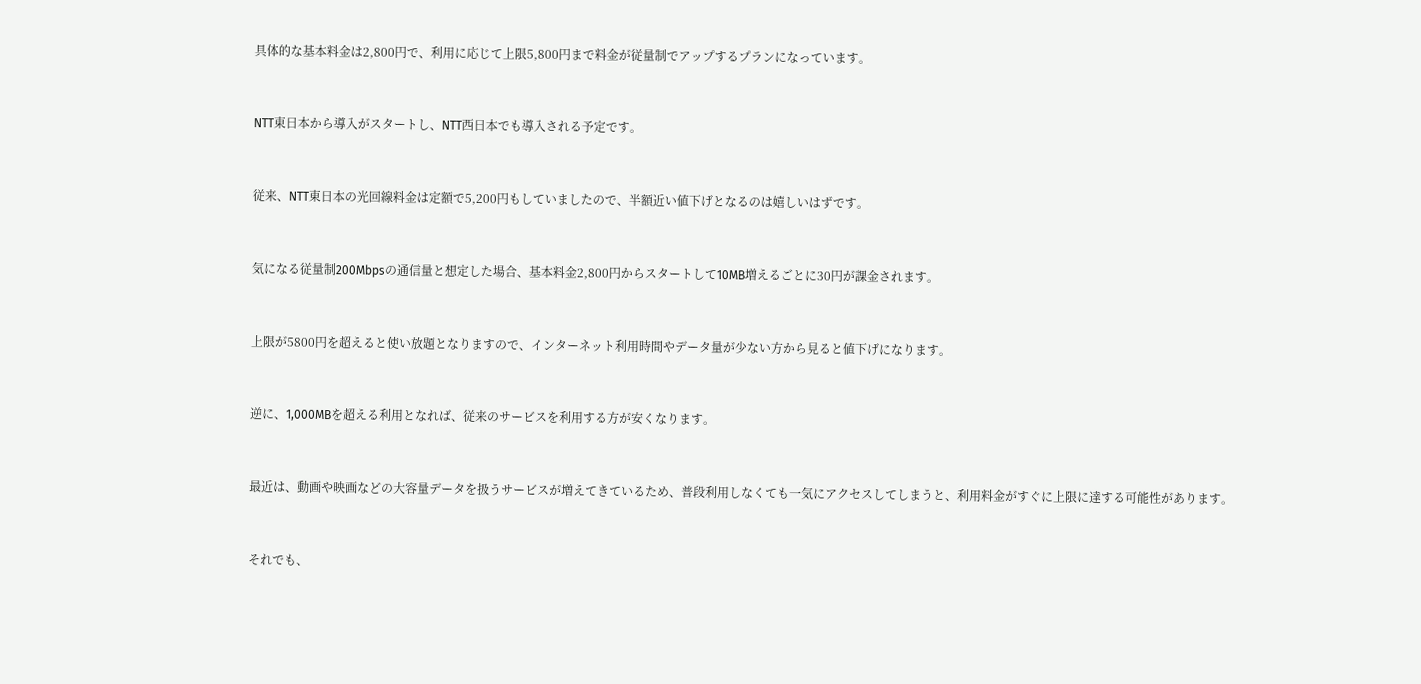具体的な基本料金は2,800円で、利用に応じて上限5,800円まで料金が従量制でアップするプランになっています。



NTT東日本から導入がスタートし、NTT西日本でも導入される予定です。



従来、NTT東日本の光回線料金は定額で5,200円もしていましたので、半額近い値下げとなるのは嬉しいはずです。



気になる従量制200Mbpsの通信量と想定した場合、基本料金2,800円からスタートして10MB増えるごとに30円が課金されます。



上限が5800円を超えると使い放題となりますので、インターネット利用時間やデータ量が少ない方から見ると値下げになります。



逆に、1,000MBを超える利用となれば、従来のサービスを利用する方が安くなります。



最近は、動画や映画などの大容量データを扱うサービスが増えてきているため、普段利用しなくても一気にアクセスしてしまうと、利用料金がすぐに上限に達する可能性があります。



それでも、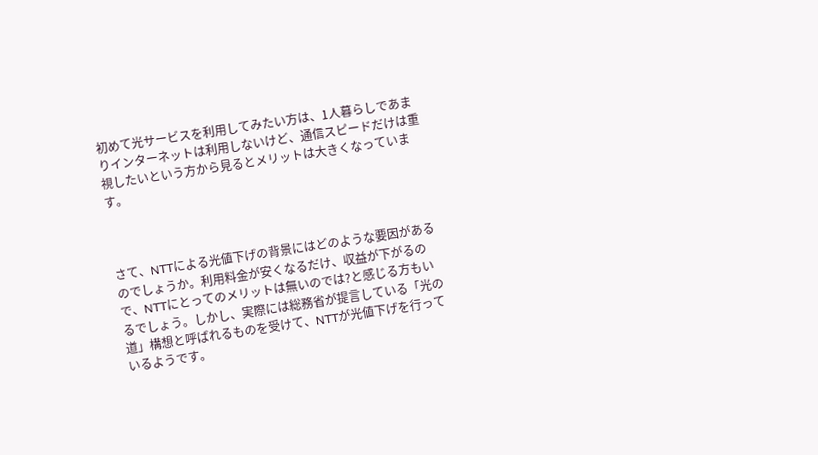初めて光サービスを利用してみたい方は、1人暮らしであまりインターネットは利用しないけど、通信スピードだけは重視したいという方から見るとメリットは大きくなっています。



さて、NTTによる光値下げの背景にはどのような要因があるのでしょうか。利用料金が安くなるだけ、収益が下がるので、NTTにとってのメリットは無いのでは?と感じる方もいるでしょう。しかし、実際には総務省が提言している「光の道」構想と呼ばれるものを受けて、NTTが光値下げを行っているようです。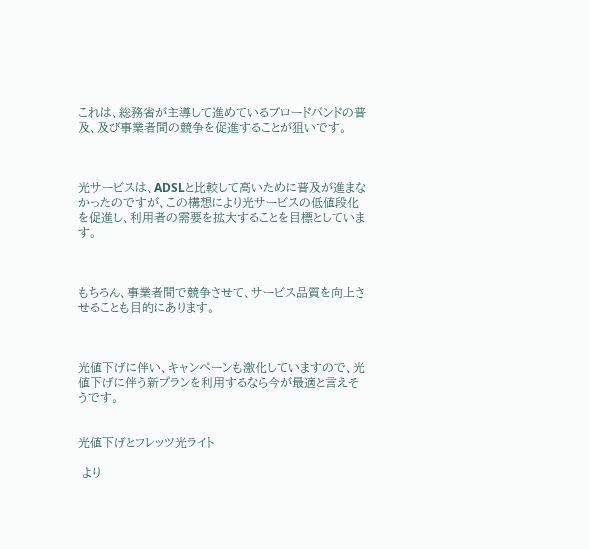これは、総務省が主導して進めているブロードバンドの普及、及び事業者間の競争を促進することが狙いです。



光サービスは、ADSLと比較して高いために普及が進まなかったのですが、この構想により光サービスの低値段化を促進し、利用者の需要を拡大することを目標としています。



もちろん、事業者間で競争させて、サービス品質を向上させることも目的にあります。



光値下げに伴い、キャンペーンも激化していますので、光値下げに伴う新プランを利用するなら今が最適と言えそうです。


光値下げとフレッツ光ライト

 より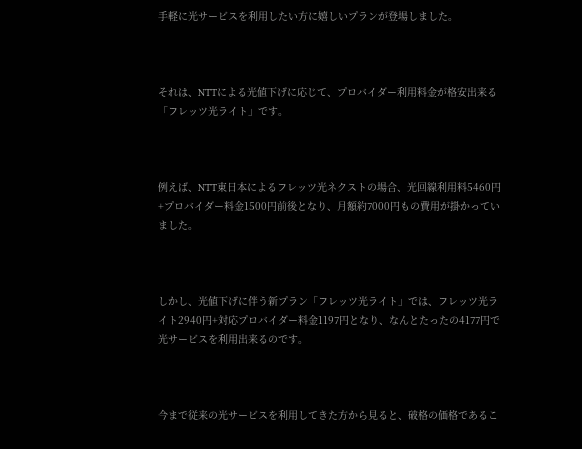手軽に光サービスを利用したい方に嬉しいプランが登場しました。



それは、NTTによる光値下げに応じて、プロバイダー利用料金が格安出来る「フレッツ光ライト」です。



例えば、NTT東日本によるフレッツ光ネクストの場合、光回線利用料5460円+プロバイダー料金1500円前後となり、月額約7000円もの費用が掛かっていました。



しかし、光値下げに伴う新プラン「フレッツ光ライト」では、フレッツ光ライト2940円+対応プロバイダー料金1197円となり、なんとたったの4177円で光サービスを利用出来るのです。



今まで従来の光サービスを利用してきた方から見ると、破格の価格であるこ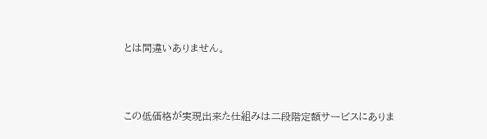とは間違いありません。



この低価格が実現出来た仕組みは二段階定額サービスにありま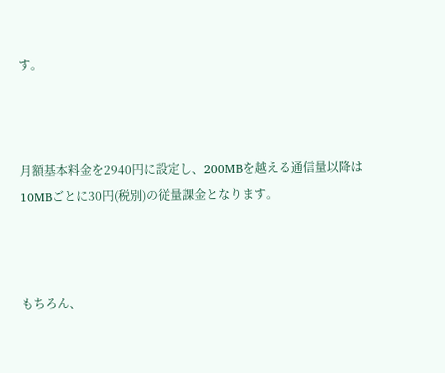す。



月額基本料金を2940円に設定し、200MBを越える通信量以降は10MBごとに30円(税別)の従量課金となります。



もちろん、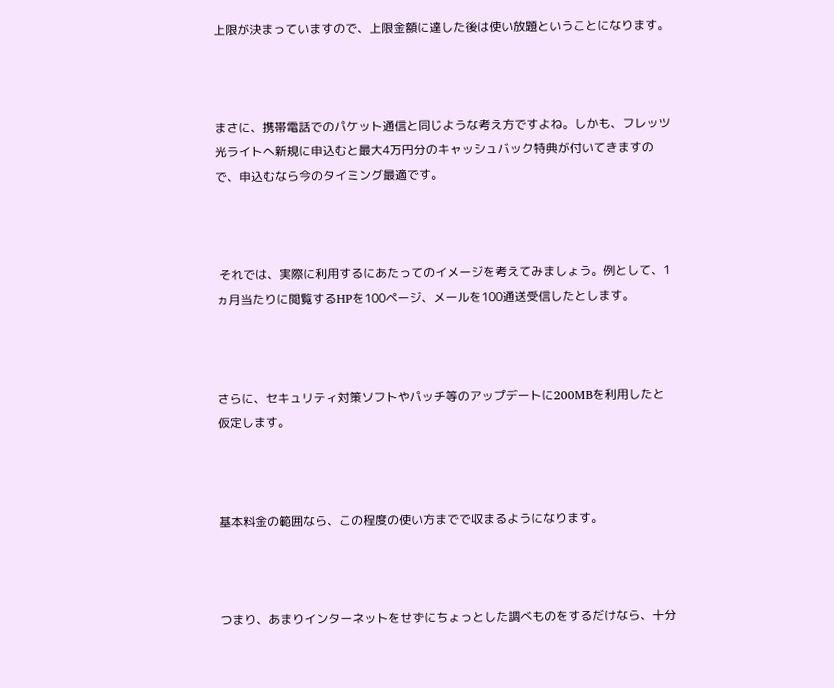上限が決まっていますので、上限金額に達した後は使い放題ということになります。



まさに、携帯電話でのパケット通信と同じような考え方ですよね。しかも、フレッツ光ライトへ新規に申込むと最大4万円分のキャッシュバック特典が付いてきますので、申込むなら今のタイミング最適です。



 それでは、実際に利用するにあたってのイメージを考えてみましょう。例として、1ヵ月当たりに閲覧するHPを100ページ、メールを100通送受信したとします。



さらに、セキュリティ対策ソフトやパッチ等のアップデートに200MBを利用したと仮定します。



基本料金の範囲なら、この程度の使い方までで収まるようになります。



つまり、あまりインターネットをせずにちょっとした調べものをするだけなら、十分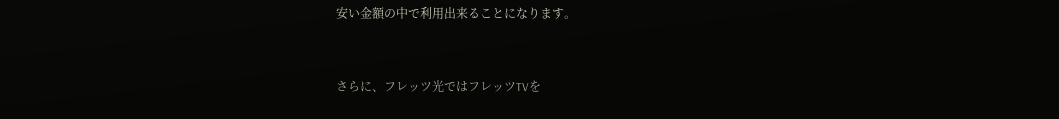安い金額の中で利用出来ることになります。



さらに、フレッツ光ではフレッツTVを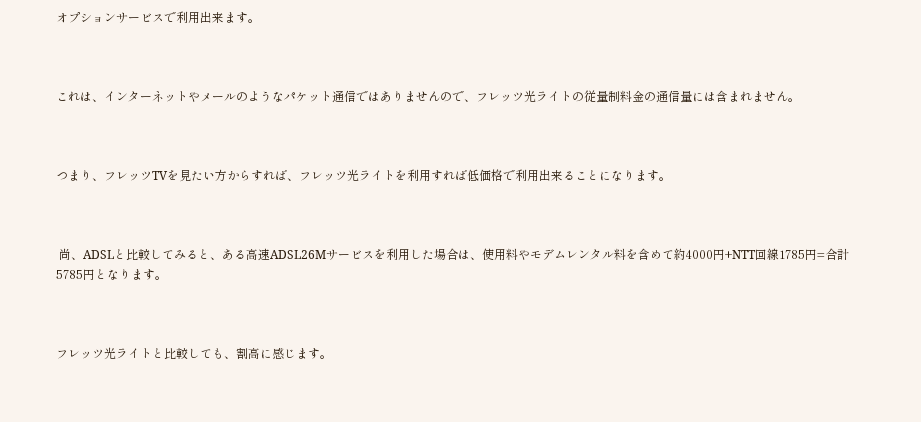オプションサービスで利用出来ます。



これは、インターネットやメールのようなパケット通信ではありませんので、フレッツ光ライトの従量制料金の通信量には含まれません。



つまり、フレッツTVを見たい方からすれば、フレッツ光ライトを利用すれば低価格で利用出来ることになります。



 尚、ADSLと比較してみると、ある高速ADSL26Mサービスを利用した場合は、使用料やモデムレンタル料を含めて約4000円+NTT回線1785円=合計5785円となります。



フレッツ光ライトと比較しても、割高に感じます。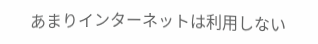あまりインターネットは利用しない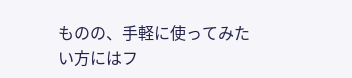ものの、手軽に使ってみたい方にはフ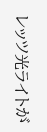レッツ光ライトが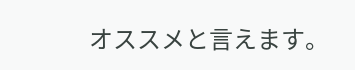オススメと言えます。